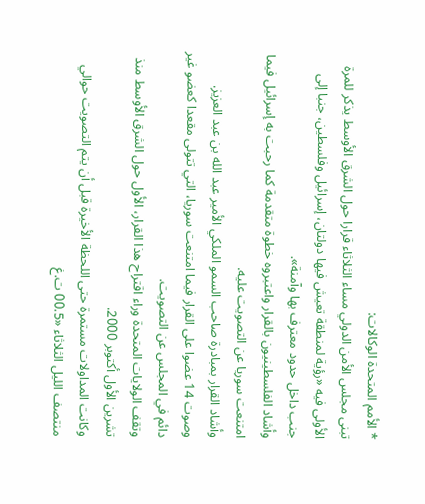* الأمم المتحدة الوكالات:
تبنى مجلس الأمن الدولي مساء الثلاثاء قرارا حول الشرق الأوسط يذكر للمرة الأولى فيه «رؤية لمنطقة تعيش فيها دولتان، إسرائيل وفلسطين، جنبا إلى جنب داخل حدود معترف بها وآمنة».
وأشاد الفلسطينيون بالقرار واعتبروه خطوة متقدمة كما رحبت به إسرائيل فيما امتنعت سوريا عن التصويت عليه.
وأشاد القرار بمبادرة صاحب السمو الملكي الأمير عبد الله بن عبد العزيز.
وصوت 14 عضوا على القرار فيما امتنعت سوريا، التي تتولى مقعدا كعضو غير دائم في المجلس عن التصويت.
وتقف الولايات المتحدة وراء اقتراح هذا القرار، الأول حول الشرق الأوسط منذ تشرين الأول أكتوبر 2000.
وكانت المداولات مستمرة حتى اللحظة الأخيرة قبل أن يتم التصويت حوالي منتصف الليل الثلاثاء «00.5 ت.غ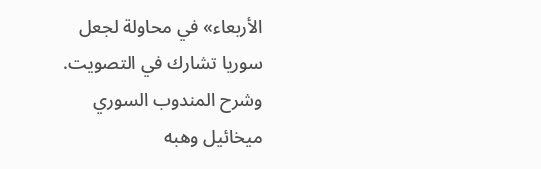الأربعاء» في محاولة لجعل سوريا تشارك في التصويت.
وشرح المندوب السوري ميخائيل وهبه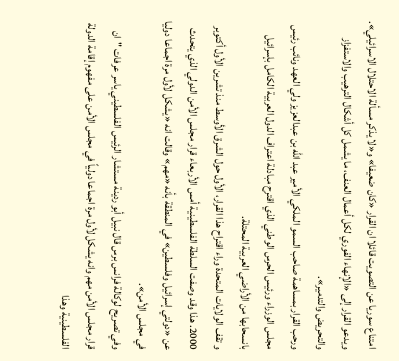امتناع سوريا عن التصويت قائلا ان القرار «كان ضعيفا» و«لا يذكر مسألة الاحتلال الاسرائيلي».
ويدعو القرار إلى «الإنهاء الفوري لكل أعمال العنف، ما يشمل كل أشكال الترهيب والاستفزاز والتحريض والتدمير».
ورحب القرار بمساهمة صاحب السمو الملكي الأمير عبد الله بن عبدالعزيز ولي العهد ونائب رئيس مجلس الوزراء ورئيس الحرس الوطني الذي اقترح مبادلة اعتراف الدول العربية الكامل بإسرائيل بانسحابها من الأراضي العربية المحتلة.
و تقف الولايات المتحدة وراء اقتراح هذا القرار، الأول حول الشرق الأوسط منذ تشرين الأول أكتوبر 2000. هذا وقد وصفت السلطة الفلسطينية أمس الأربعاء قرار مجلس الأمن الدولي الذي يتحدث عن «دولتي إسرائيل وفلسطين» في المنطقة بأنه «مهم» وقالت انه «يشكل لأول مرة اجماعا دوليا في مجلس الأمن».
وفي تصريح لوكالة فرانس برس قال نبيل أبو ردينة مستشار الرئيس الفلسطيني ياسر عرفات "ان قرار مجلس الأمن مهم وانه يشكل لأول مرة اجماعا دولياً في مجلس الأمن على مفهوم إقامة الدولة الفلسطينية وهذا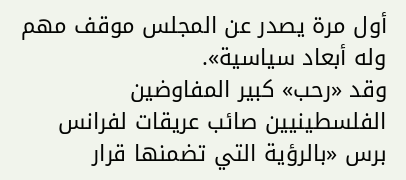أول مرة يصدر عن المجلس موقف مهم وله أبعاد سياسية».
وقد «رحب» كبير المفاوضين الفلسطينيين صائب عريقات لفرانس برس «بالرؤية التي تضمنها قرار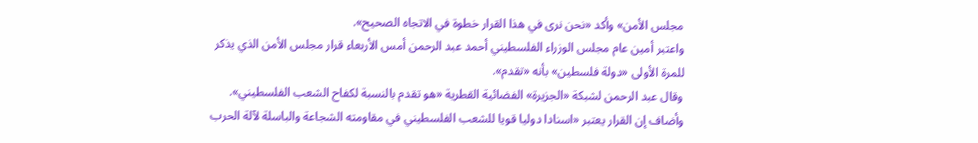مجلس الأمن» وأكد «نحن نرى في هذا القرار خطوة في الاتجاه الصحيح».
واعتبر أمين عام مجلس الوزراء الفلسطيني أحمد عبد الرحمن أمس الأربعاء قرار مجلس الأمن الذي يذكر للمرة الأولى «دولة فلسطين» بأنه «تقدم».
وقال عبد الرحمن لشبكة «الجزيرة» الفضائية القطرية «هو تقدم بالنسبة لكفاح الشعب الفلسطيني».
وأضاف إن القرار يعتبر «اسنادا دوليا قويا للشعب الفلسطيني في مقاومته الشجاعة والباسلة لآلة الحرب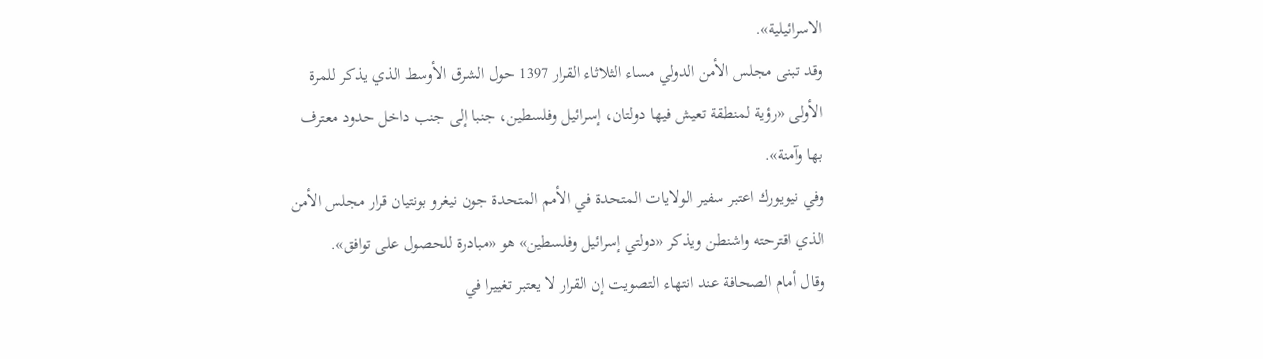الاسرائيلية».
وقد تبنى مجلس الأمن الدولي مساء الثلاثاء القرار 1397 حول الشرق الأوسط الذي يذكر للمرة الأولى «رؤية لمنطقة تعيش فيها دولتان، إسرائيل وفلسطين، جنبا إلى جنب داخل حدود معترف بها وآمنة».
وفي نيويورك اعتبر سفير الولايات المتحدة في الأمم المتحدة جون نيغرو بونتيان قرار مجلس الأمن الذي اقترحته واشنطن ويذكر «دولتي إسرائيل وفلسطين» هو «مبادرة للحصول على توافق».
وقال أمام الصحافة عند انتهاء التصويت إن القرار لا يعتبر تغييرا في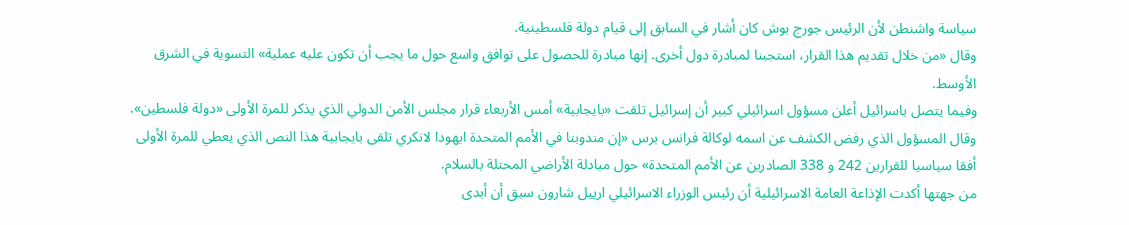سياسة واشنطن لأن الرئيس جورج بوش كان أشار في السابق إلى قيام دولة فلسطينية.
وقال «من خلال تقديم هذا القرار، استجبنا لمبادرة دول أخرى. إنها مبادرة للحصول على توافق واسع حول ما يجب أن تكون عليه عملية» التسوية في الشرق الأوسط.
وفيما يتصل باسرائيل أعلن مسؤول اسرائيلي كبير أن إسرائيل تلقت «بايجابية» أمس الأربعاء قرار مجلس الأمن الدولي الذي يذكر للمرة الأولى «دولة فلسطين».
وقال المسؤول الذي رفض الكشف عن اسمه لوكالة فرانس برس «إن مندوبنا في الأمم المتحدة ايهودا لانكري تلقى بايجابية هذا النص الذي يعطي للمرة الأولى أفقا سياسيا للقرارين 242 و 338 الصادرين عن الأمم المتحدة» حول مبادلة الأراضي المحتلة بالسلام.
من جهتها أكدت الإذاعة العامة الاسرائيلية أن رئيس الوزراء الاسرائيلي ارييل شارون سبق أن أبدى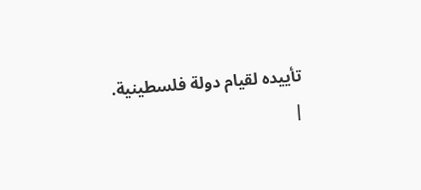تأييده لقيام دولة فلسطينية.
|